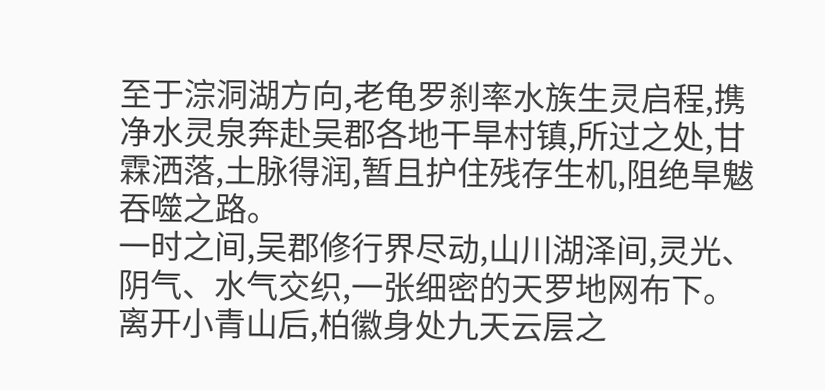至于淙洞湖方向,老龟罗刹率水族生灵启程,携净水灵泉奔赴吴郡各地干旱村镇,所过之处,甘霖洒落,土脉得润,暂且护住残存生机,阻绝旱魃吞噬之路。
一时之间,吴郡修行界尽动,山川湖泽间,灵光、阴气、水气交织,一张细密的天罗地网布下。
离开小青山后,柏徽身处九天云层之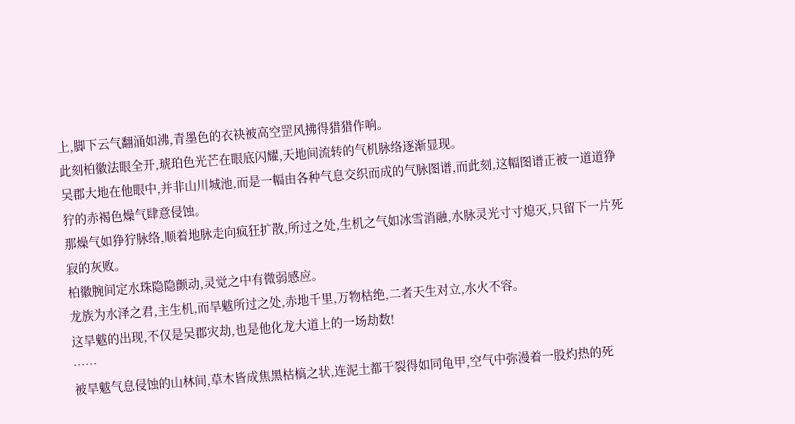上,脚下云气翻涌如沸,青墨色的衣袂被高空罡风拂得猎猎作响。
此刻柏徽法眼全开,琥珀色光芒在眼底闪耀,天地间流转的气机脉络逐渐显现。
吴郡大地在他眼中,并非山川城池,而是一幅由各种气息交织而成的气脉图谱,而此刻,这幅图谱正被一道道狰狞的赤褐色燥气肆意侵蚀。
那燥气如狰狞脉络,顺着地脉走向疯狂扩散,所过之处,生机之气如冰雪消融,水脉灵光寸寸熄灭,只留下一片死寂的灰败。
柏徽腕间定水珠隐隐颤动,灵觉之中有微弱感应。
龙族为水泽之君,主生机,而旱魃所过之处,赤地千里,万物枯绝,二者天生对立,水火不容。
这旱魃的出现,不仅是吴郡灾劫,也是他化龙大道上的一场劫数!
……
被旱魃气息侵蚀的山林间,草木皆成焦黑枯槁之状,连泥土都干裂得如同龟甲,空气中弥漫着一股灼热的死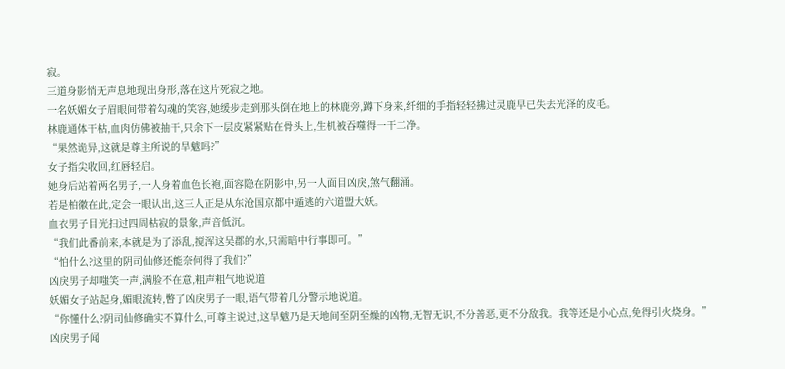寂。
三道身影悄无声息地现出身形,落在这片死寂之地。
一名妖媚女子眉眼间带着勾魂的笑容,她缓步走到那头倒在地上的林鹿旁,蹲下身来,纤细的手指轻轻拂过灵鹿早已失去光泽的皮毛。
林鹿通体干枯,血肉仿佛被抽干,只余下一层皮紧紧贴在骨头上,生机被吞噬得一干二净。
“果然诡异,这就是尊主所说的旱魃吗?”
女子指尖收回,红唇轻启。
她身后站着两名男子,一人身着血色长袍,面容隐在阴影中,另一人面目凶戾,煞气翻涌。
若是柏徽在此,定会一眼认出,这三人正是从东沧国京都中遁逃的六道盟大妖。
血衣男子目光扫过四周枯寂的景象,声音低沉。
“我们此番前来,本就是为了添乱,搅浑这吴郡的水,只需暗中行事即可。”
“怕什么?这里的阴司仙修还能奈何得了我们?”
凶戾男子却嗤笑一声,满脸不在意,粗声粗气地说道
妖媚女子站起身,媚眼流转,瞥了凶戾男子一眼,语气带着几分警示地说道。
“你懂什么?阴司仙修确实不算什么,可尊主说过,这旱魃乃是天地间至阴至燥的凶物,无智无识,不分善恶,更不分敌我。我等还是小心点,免得引火烧身。”
凶戾男子闻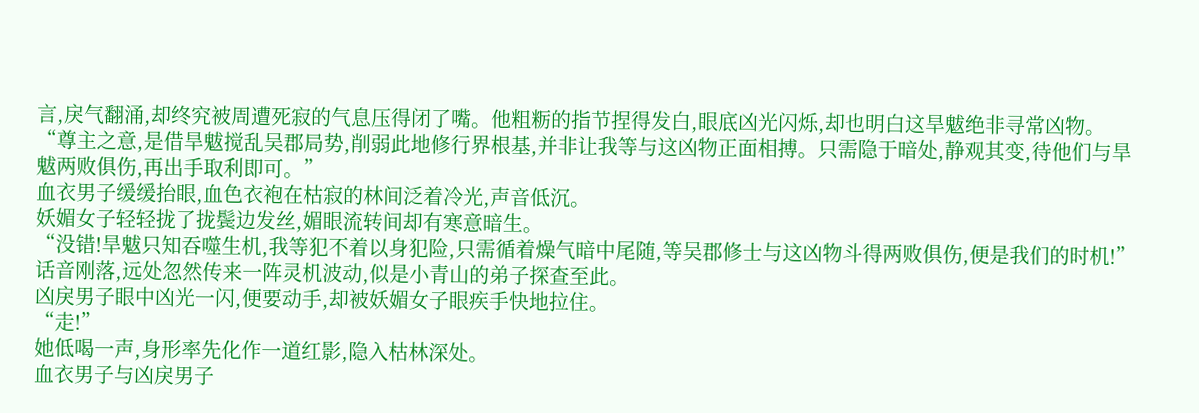言,戾气翻涌,却终究被周遭死寂的气息压得闭了嘴。他粗粝的指节捏得发白,眼底凶光闪烁,却也明白这旱魃绝非寻常凶物。
“尊主之意,是借旱魃搅乱吴郡局势,削弱此地修行界根基,并非让我等与这凶物正面相搏。只需隐于暗处,静观其变,待他们与旱魃两败俱伤,再出手取利即可。”
血衣男子缓缓抬眼,血色衣袍在枯寂的林间泛着冷光,声音低沉。
妖媚女子轻轻拢了拢鬓边发丝,媚眼流转间却有寒意暗生。
“没错!旱魃只知吞噬生机,我等犯不着以身犯险,只需循着燥气暗中尾随,等吴郡修士与这凶物斗得两败俱伤,便是我们的时机!”
话音刚落,远处忽然传来一阵灵机波动,似是小青山的弟子探查至此。
凶戾男子眼中凶光一闪,便要动手,却被妖媚女子眼疾手快地拉住。
“走!”
她低喝一声,身形率先化作一道红影,隐入枯林深处。
血衣男子与凶戾男子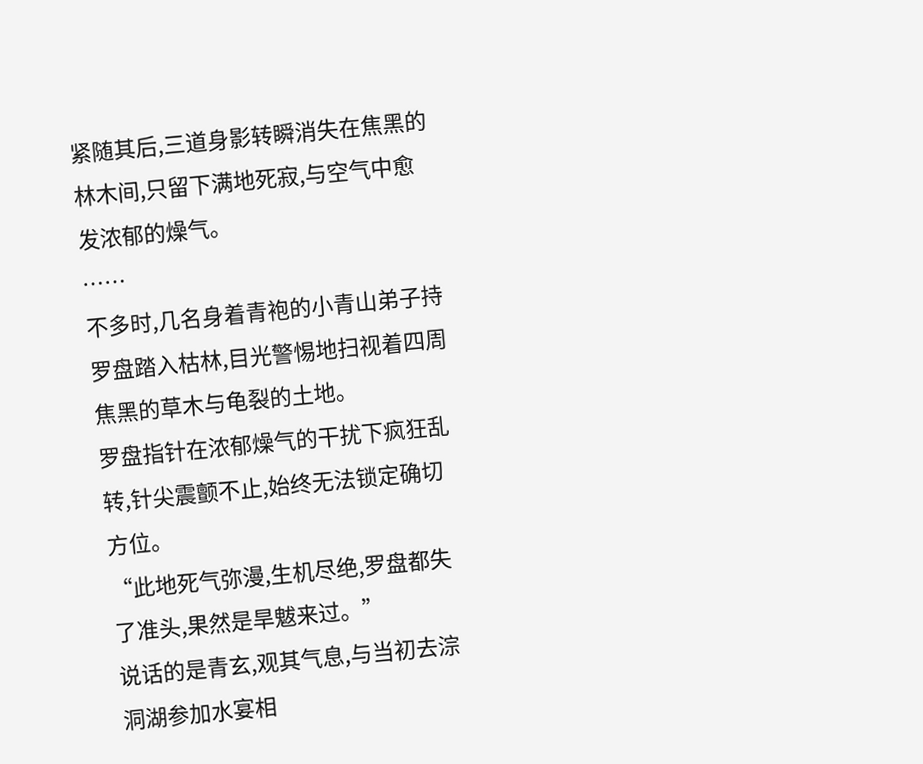紧随其后,三道身影转瞬消失在焦黑的林木间,只留下满地死寂,与空气中愈发浓郁的燥气。
……
不多时,几名身着青袍的小青山弟子持罗盘踏入枯林,目光警惕地扫视着四周焦黑的草木与龟裂的土地。
罗盘指针在浓郁燥气的干扰下疯狂乱转,针尖震颤不止,始终无法锁定确切方位。
“此地死气弥漫,生机尽绝,罗盘都失了准头,果然是旱魃来过。”
说话的是青玄,观其气息,与当初去淙洞湖参加水宴相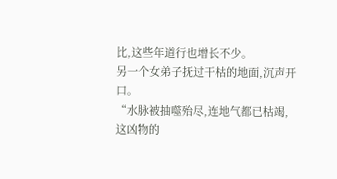比,这些年道行也增长不少。
另一个女弟子抚过干枯的地面,沉声开口。
“水脉被抽噬殆尽,连地气都已枯竭,这凶物的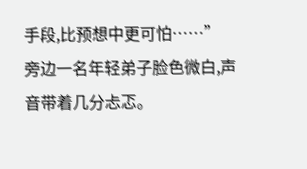手段,比预想中更可怕……”
旁边一名年轻弟子脸色微白,声音带着几分忐忑。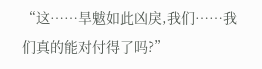“这……旱魃如此凶戾,我们……我们真的能对付得了吗?”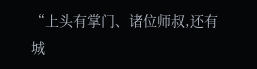“上头有掌门、诸位师叔,还有城